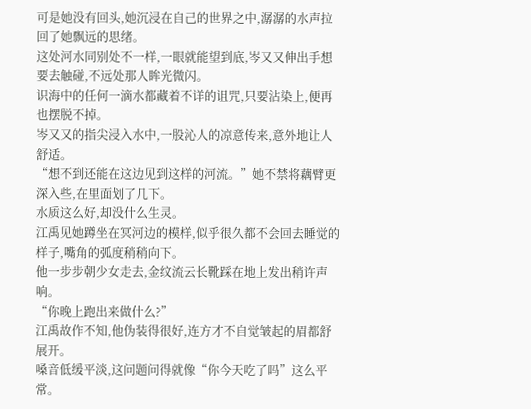可是她没有回头,她沉浸在自己的世界之中,潺潺的水声拉回了她飘远的思绪。
这处河水同别处不一样,一眼就能望到底,岑又又伸出手想要去触碰,不远处那人眸光微闪。
识海中的任何一滴水都藏着不详的诅咒,只要沾染上,便再也摆脱不掉。
岑又又的指尖浸入水中,一股沁人的凉意传来,意外地让人舒适。
“想不到还能在这边见到这样的河流。”她不禁将藕臂更深入些,在里面划了几下。
水质这么好,却没什么生灵。
江禹见她蹲坐在冥河边的模样,似乎很久都不会回去睡觉的样子,嘴角的弧度稍稍向下。
他一步步朝少女走去,金纹流云长靴踩在地上发出稍许声响。
“你晚上跑出来做什么?”
江禹故作不知,他伪装得很好,连方才不自觉皱起的眉都舒展开。
嗓音低缓平淡,这问题问得就像“你今天吃了吗”这么平常。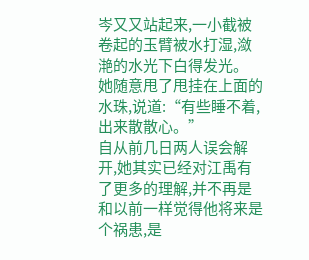岑又又站起来,一小截被卷起的玉臂被水打湿,潋滟的水光下白得发光。
她随意甩了甩挂在上面的水珠,说道:“有些睡不着,出来散散心。”
自从前几日两人误会解开,她其实已经对江禹有了更多的理解,并不再是和以前一样觉得他将来是个祸患,是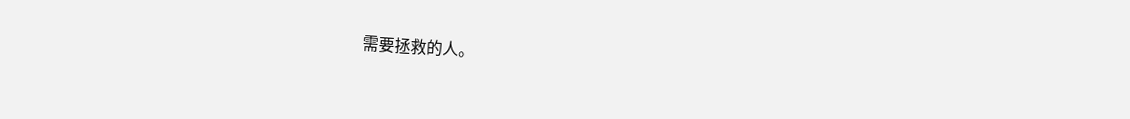需要拯救的人。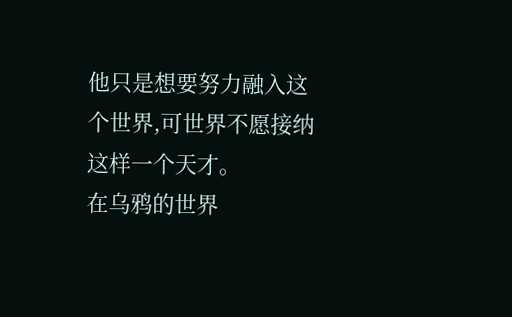他只是想要努力融入这个世界,可世界不愿接纳这样一个天才。
在乌鸦的世界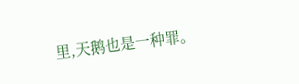里,天鹅也是一种罪。